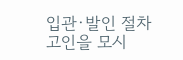입관·발인 절차
고인을 모시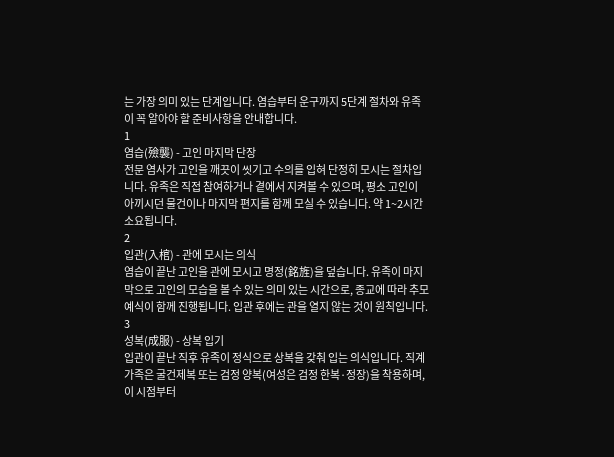는 가장 의미 있는 단계입니다. 염습부터 운구까지 5단계 절차와 유족이 꼭 알아야 할 준비사항을 안내합니다.
1
염습(殮襲) - 고인 마지막 단장
전문 염사가 고인을 깨끗이 씻기고 수의를 입혀 단정히 모시는 절차입니다. 유족은 직접 참여하거나 곁에서 지켜볼 수 있으며, 평소 고인이 아끼시던 물건이나 마지막 편지를 함께 모실 수 있습니다. 약 1~2시간 소요됩니다.
2
입관(入棺) - 관에 모시는 의식
염습이 끝난 고인을 관에 모시고 명정(銘旌)을 덮습니다. 유족이 마지막으로 고인의 모습을 볼 수 있는 의미 있는 시간으로, 종교에 따라 추모 예식이 함께 진행됩니다. 입관 후에는 관을 열지 않는 것이 원칙입니다.
3
성복(成服) - 상복 입기
입관이 끝난 직후 유족이 정식으로 상복을 갖춰 입는 의식입니다. 직계 가족은 굴건제복 또는 검정 양복(여성은 검정 한복·정장)을 착용하며, 이 시점부터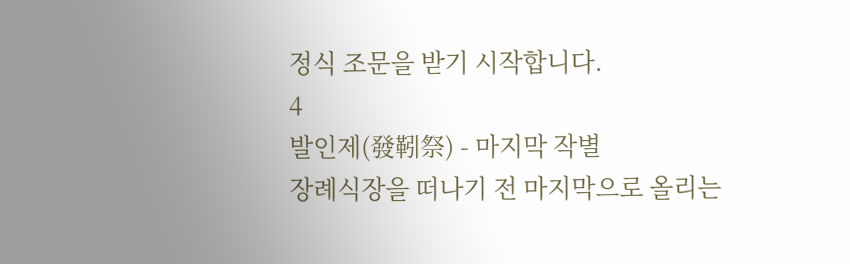정식 조문을 받기 시작합니다.
4
발인제(發靷祭) - 마지막 작별
장례식장을 떠나기 전 마지막으로 올리는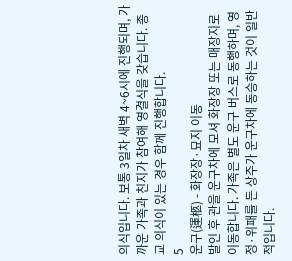의식입니다. 보통 3일차 새벽 4~6시에 진행되며, 가까운 가족과 친지가 참여해 영결식을 갖습니다. 종교 의식이 있는 경우 함께 진행합니다.
5
운구(運柩) - 화장장·묘지 이동
발인 후 관을 운구차에 모셔 화장장 또는 매장지로 이동합니다. 가족은 별도 운구 버스로 동행하며, 영정·위패를 든 상주가 운구차에 동승하는 것이 일반적입니다.